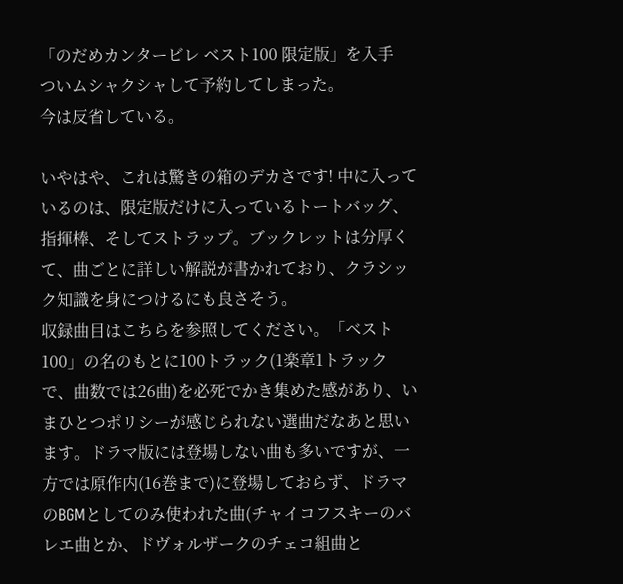「のだめカンタービレ ベスト100 限定版」を入手
ついムシャクシャして予約してしまった。
今は反省している。

いやはや、これは驚きの箱のデカさです! 中に入っているのは、限定版だけに入っているトートバッグ、指揮棒、そしてストラップ。ブックレットは分厚くて、曲ごとに詳しい解説が書かれており、クラシック知識を身につけるにも良さそう。
収録曲目はこちらを参照してください。「ベスト100」の名のもとに100トラック(1楽章1トラックで、曲数では26曲)を必死でかき集めた感があり、いまひとつポリシーが感じられない選曲だなあと思います。ドラマ版には登場しない曲も多いですが、一方では原作内(16巻まで)に登場しておらず、ドラマのBGMとしてのみ使われた曲(チャイコフスキーのバレエ曲とか、ドヴォルザークのチェコ組曲と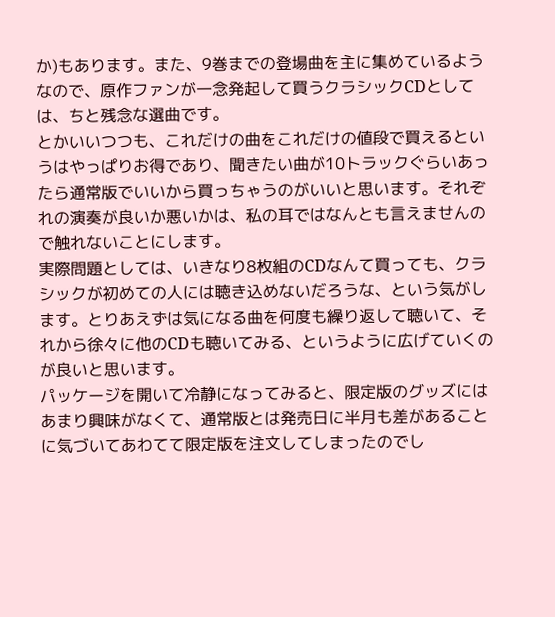か)もあります。また、9巻までの登場曲を主に集めているようなので、原作ファンが一念発起して買うクラシックCDとしては、ちと残念な選曲です。
とかいいつつも、これだけの曲をこれだけの値段で買えるというはやっぱりお得であり、聞きたい曲が10トラックぐらいあったら通常版でいいから買っちゃうのがいいと思います。それぞれの演奏が良いか悪いかは、私の耳ではなんとも言えませんので触れないことにします。
実際問題としては、いきなり8枚組のCDなんて買っても、クラシックが初めての人には聴き込めないだろうな、という気がします。とりあえずは気になる曲を何度も繰り返して聴いて、それから徐々に他のCDも聴いてみる、というように広げていくのが良いと思います。
パッケージを開いて冷静になってみると、限定版のグッズにはあまり興味がなくて、通常版とは発売日に半月も差があることに気づいてあわてて限定版を注文してしまったのでし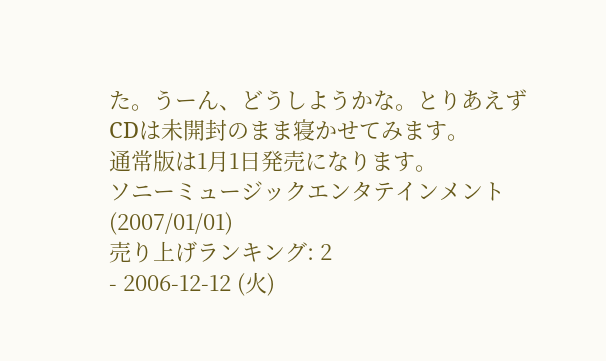た。うーん、どうしようかな。とりあえずCDは未開封のまま寝かせてみます。
通常版は1月1日発売になります。
ソニーミュージックエンタテインメント (2007/01/01)
売り上げランキング: 2
- 2006-12-12 (火)